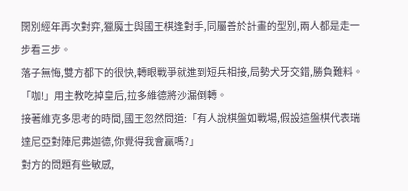闊別經年再次對弈,獵魔士與國王棋逢對手,同屬善於計畫的型別,兩人都是走一步看三步。
落子無悔,雙方都下的很快,轉眼戰爭就進到短兵相接,局勢犬牙交錯,勝負難料。
「咖!」用主教吃掉皇后,拉多維德將沙漏倒轉。
接著維克多思考的時間,國王忽然問道:「有人說棋盤如戰場,假設這盤棋代表瑞達尼亞對陣尼弗迦德,你覺得我會贏嗎?」
對方的問題有些敏感,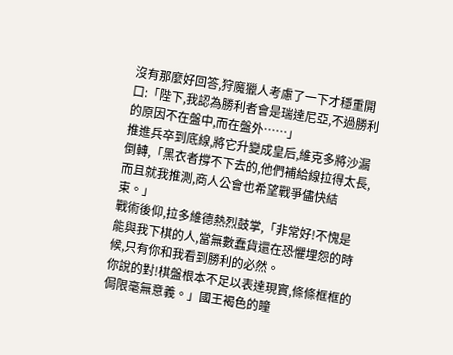沒有那麼好回答,狩魔獵人考慮了一下才穩重開口:「陛下,我認為勝利者會是瑞達尼亞,不過勝利的原因不在盤中,而在盤外……」
推進兵卒到底線,將它升變成皇后,維克多將沙漏倒轉,「黑衣者撐不下去的,他們補給線拉得太長,而且就我推測,商人公會也希望戰爭儘快結束。」
戰術後仰,拉多維德熱烈鼓掌,「非常好!不愧是能與我下棋的人,當無數蠢貨還在恐懼埋怨的時候,只有你和我看到勝利的必然。
你說的對!棋盤根本不足以表達現實,條條框框的侷限毫無意義。」國王褐色的瞳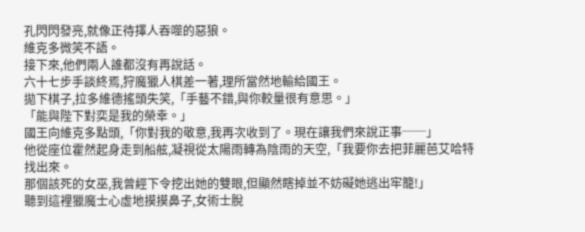孔閃閃發亮,就像正待擇人吞噬的惡狼。
維克多微笑不語。
接下來,他們兩人誰都沒有再說話。
六十七步手談終焉,狩魔獵人棋差一著,理所當然地輸給國王。
拋下棋子,拉多維德搖頭失笑,「手藝不錯,與你較量很有意思。」
「能與陛下對奕是我的榮幸。」
國王向維克多點頭,「你對我的敬意,我再次收到了。現在讓我們來說正事──」
他從座位霍然起身走到船舷,凝視從太陽雨轉為陰雨的天空,「我要你去把菲麗芭艾哈特找出來。
那個該死的女巫,我曾經下令挖出她的雙眼,但顯然瞎掉並不妨礙她逃出牢籠!」
聽到這裡獵魔士心虛地摸摸鼻子,女術士脫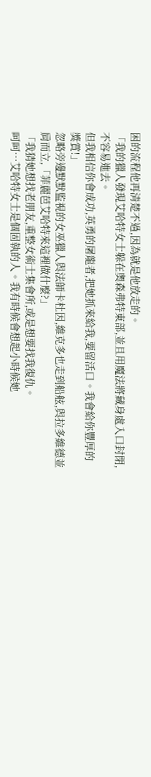困的流程他再清楚不過,因為就是他放走的。
「我的獵人發現艾哈特女士躲在奧森弗特東部,並且用魔法將藏身處入口封閉,不容易進去。
但我相信你會成功,英勇的屠龍者,把她抓來給我,要留活口。我會給你豐厚的獎賞!」
忽略旁邊默默監視的女巫獵人與法師卡杜因,維克多也走到船舷,與拉多維德並肩而立,「菲麗芭艾哈特來這裡做什麼?」
「我猜她想找老朋友,重整女術士集會所,或是想要找我復仇。
呵呵…艾哈特女士是個固執的人。我有時候會想起小時候她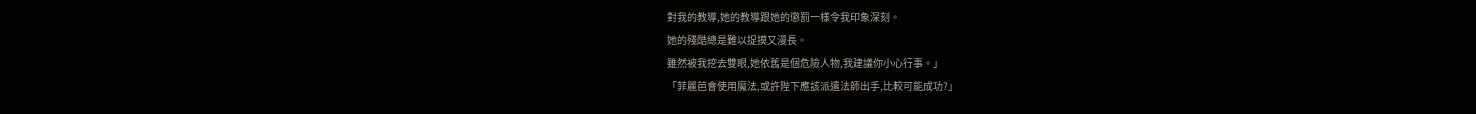對我的教導,她的教導跟她的懲罰一樣令我印象深刻。
她的殘酷總是難以捉摸又漫長。
雖然被我挖去雙眼,她依舊是個危險人物,我建議你小心行事。」
「菲麗芭會使用魔法,或許陛下應該派遣法師出手,比較可能成功?」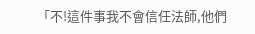「不!這件事我不會信任法師,他們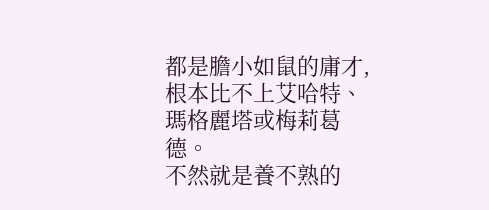都是膽小如鼠的庸才,根本比不上艾哈特、瑪格麗塔或梅莉葛德。
不然就是養不熟的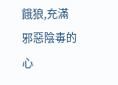餓狼,充滿邪惡陰毒的心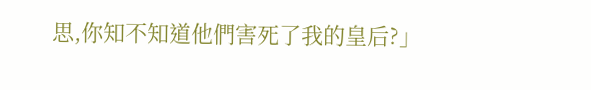思,你知不知道他們害死了我的皇后?」